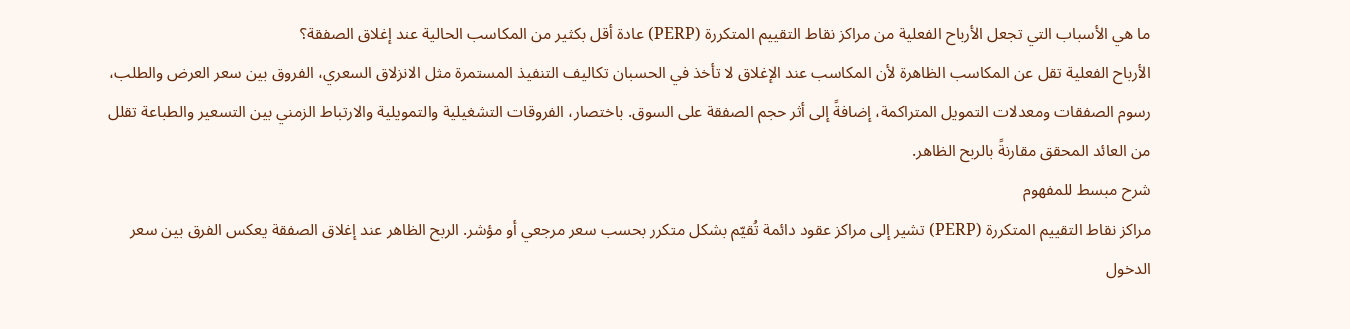ما هي الأسباب التي تجعل الأرباح الفعلية من مراكز نقاط التقييم المتكررة (PERP) عادة أقل بكثير من المكاسب الحالية عند إغلاق الصفقة؟
الأرباح الفعلية تقل عن المكاسب الظاهرة لأن المكاسب عند الإغلاق لا تأخذ في الحسبان تكاليف التنفيذ المستمرة مثل الانزلاق السعري، الفروق بين سعر العرض والطلب، رسوم الصفقات ومعدلات التمويل المتراكمة، إضافةً إلى أثر حجم الصفقة على السوق. باختصار، الفروقات التشغيلية والتمويلية والارتباط الزمني بين التسعير والطباعة تقلل من العائد المحقق مقارنةً بالربح الظاهر.
شرح مبسط للمفهوم
مراكز نقاط التقييم المتكررة (PERP) تشير إلى مراكز عقود دائمة تُقيّم بشكل متكرر بحسب سعر مرجعي أو مؤشر. الربح الظاهر عند إغلاق الصفقة يعكس الفرق بين سعر الدخول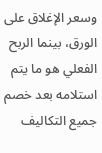وسعر الإغلاق على الورق، بينما الربح الفعلي هو ما يتم استلامه بعد خصم جميع التكاليف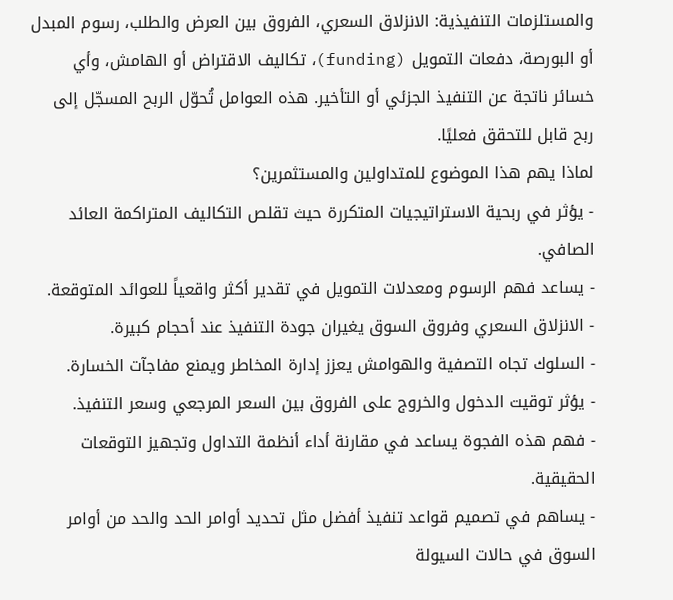والمستلزمات التنفيذية: الانزلاق السعري، الفروق بين العرض والطلب، رسوم المبدل أو البورصة، دفعات التمويل (funding)، تكاليف الاقتراض أو الهامش، وأي خسائر ناتجة عن التنفيذ الجزئي أو التأخير. هذه العوامل تُحوّل الربح المسجّل إلى ربح قابل للتحقق فعليًا.
لماذا يهم هذا الموضوع للمتداولين والمستثمرين؟
- يؤثر في ربحية الاستراتيجيات المتكررة حيث تقلص التكاليف المتراكمة العائد الصافي.
- يساعد فهم الرسوم ومعدلات التمويل في تقدير أكثر واقعياً للعوائد المتوقعة.
- الانزلاق السعري وفروق السوق يغيران جودة التنفيذ عند أحجام كبيرة.
- السلوك تجاه التصفية والهوامش يعزز إدارة المخاطر ويمنع مفاجآت الخسارة.
- يؤثر توقيت الدخول والخروج على الفروق بين السعر المرجعي وسعر التنفيذ.
- فهم هذه الفجوة يساعد في مقارنة أداء أنظمة التداول وتجهيز التوقعات الحقيقية.
- يساهم في تصميم قواعد تنفيذ أفضل مثل تحديد أوامر الحد والحد من أوامر السوق في حالات السيولة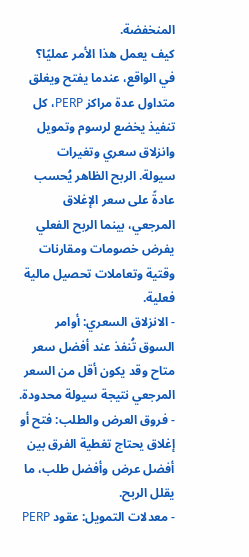المنخفضة.
كيف يعمل هذا الأمر عمليًا؟
في الواقع، عندما يفتح ويغلق متداول عدة مراكز PERP، كل تنفيذ يخضع لرسوم وتمويل وانزلاق سعري وتغيرات سيولة. الربح الظاهر يُحسب عادةً على سعر الإغلاق المرجعي، بينما الربح الفعلي يفرض خصومات ومقارنات وقتية وتعاملات تحصيل مالية فعلية.
- الانزلاق السعري: أوامر السوق تُنفذ عند أفضل سعر متاح وقد يكون أقل من السعر المرجعي نتيجة سيولة محدودة.
- فروق العرض والطلب: فتح أو إغلاق يحتاج تغطية الفرق بين أفضل عرض وأفضل طلب، ما يقلل الربح.
- معدلات التمويل: عقود PERP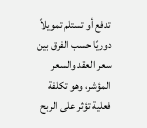تدفع أو تستلم تمويلاً دوريًا حسب الفرق بين سعر العقد والسعر المؤشر، وهو تكلفة فعلية تؤثر على الربح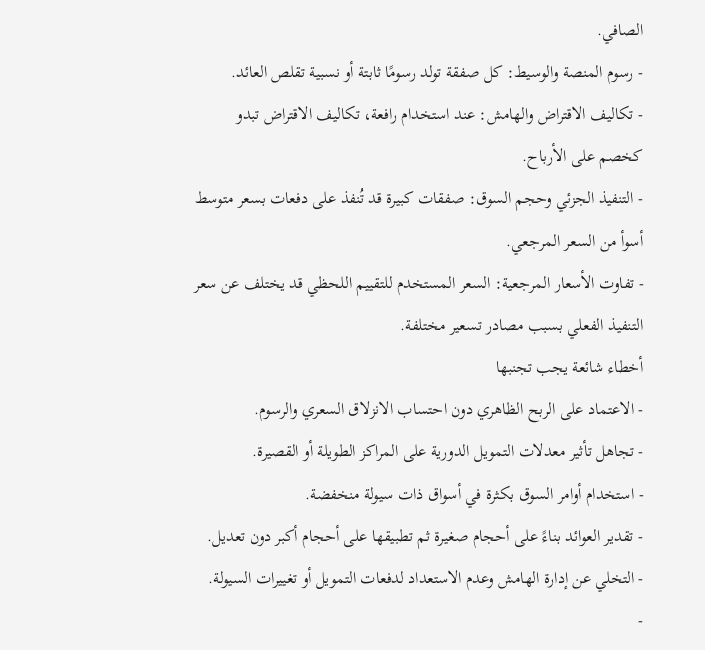الصافي.
- رسوم المنصة والوسيط: كل صفقة تولد رسومًا ثابتة أو نسبية تقلص العائد.
- تكاليف الاقتراض والهامش: عند استخدام رافعة، تكاليف الاقتراض تبدو كخصم على الأرباح.
- التنفيذ الجزئي وحجم السوق: صفقات كبيرة قد تُنفذ على دفعات بسعر متوسط أسوأ من السعر المرجعي.
- تفاوت الأسعار المرجعية: السعر المستخدم للتقييم اللحظي قد يختلف عن سعر التنفيذ الفعلي بسبب مصادر تسعير مختلفة.
أخطاء شائعة يجب تجنبها
- الاعتماد على الربح الظاهري دون احتساب الانزلاق السعري والرسوم.
- تجاهل تأثير معدلات التمويل الدورية على المراكز الطويلة أو القصيرة.
- استخدام أوامر السوق بكثرة في أسواق ذات سيولة منخفضة.
- تقدير العوائد بناءً على أحجام صغيرة ثم تطبيقها على أحجام أكبر دون تعديل.
- التخلي عن إدارة الهامش وعدم الاستعداد لدفعات التمويل أو تغييرات السيولة.
-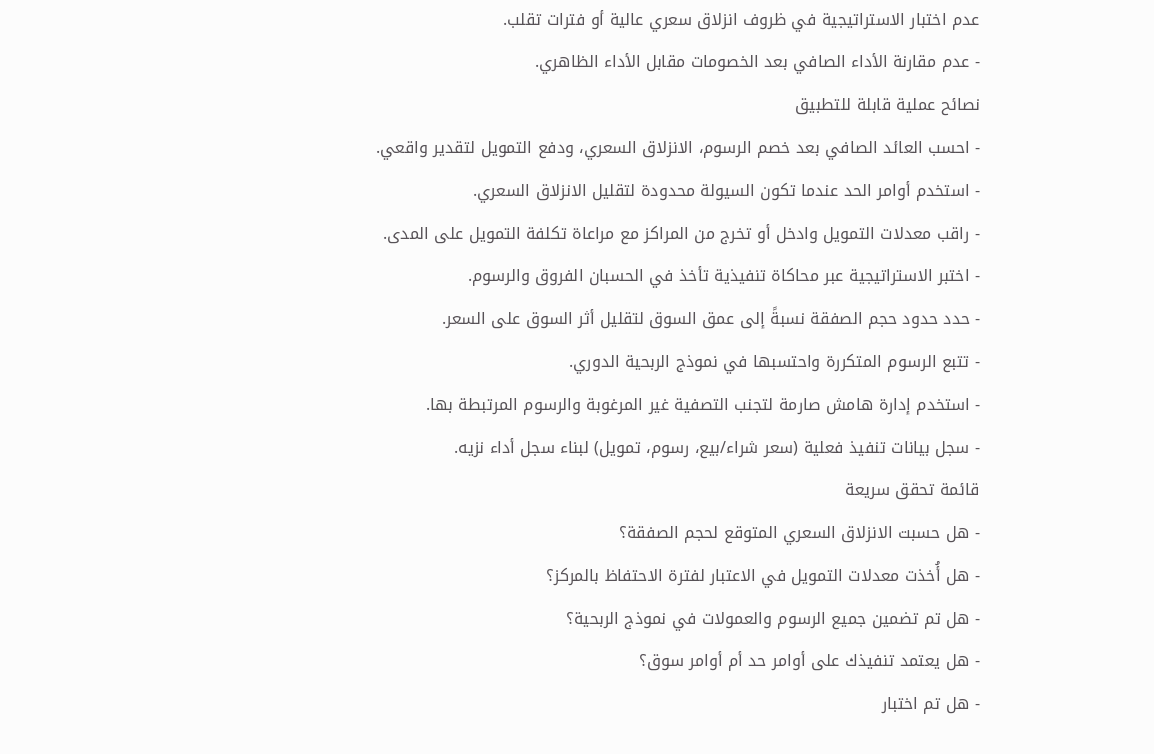عدم اختبار الاستراتيجية في ظروف انزلاق سعري عالية أو فترات تقلب.
- عدم مقارنة الأداء الصافي بعد الخصومات مقابل الأداء الظاهري.
نصائح عملية قابلة للتطبيق
- احسب العائد الصافي بعد خصم الرسوم، الانزلاق السعري، ودفع التمويل لتقدير واقعي.
- استخدم أوامر الحد عندما تكون السيولة محدودة لتقليل الانزلاق السعري.
- راقب معدلات التمويل وادخل أو تخرج من المراكز مع مراعاة تكلفة التمويل على المدى.
- اختبر الاستراتيجية عبر محاكاة تنفيذية تأخذ في الحسبان الفروق والرسوم.
- حدد حدود حجم الصفقة نسبةً إلى عمق السوق لتقليل أثر السوق على السعر.
- تتبع الرسوم المتكررة واحتسبها في نموذج الربحية الدوري.
- استخدم إدارة هامش صارمة لتجنب التصفية غير المرغوبة والرسوم المرتبطة بها.
- سجل بيانات تنفيذ فعلية (سعر شراء/بيع، رسوم، تمويل) لبناء سجل أداء نزيه.
قائمة تحقق سريعة
- هل حسبت الانزلاق السعري المتوقع لحجم الصفقة؟
- هل أُخذت معدلات التمويل في الاعتبار لفترة الاحتفاظ بالمركز؟
- هل تم تضمين جميع الرسوم والعمولات في نموذج الربحية؟
- هل يعتمد تنفيذك على أوامر حد أم أوامر سوق؟
- هل تم اختبار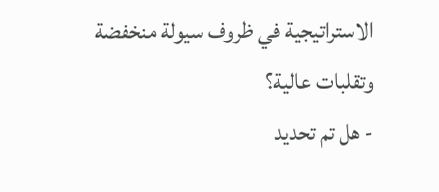الاستراتيجية في ظروف سيولة منخفضة وتقلبات عالية؟
- هل تم تحديد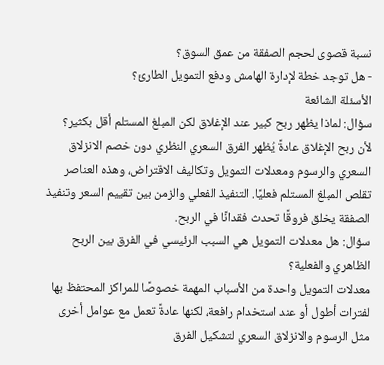نسبة قصوى لحجم الصفقة من عمق السوق؟
- هل توجد خطة لإدارة الهامش ودفع التمويل الطارئ؟
الأسئلة الشائعة
سؤال: لماذا يظهر ربح كبير عند الإغلاق لكن المبلغ المستلم أقل بكثير؟
لأن ربح الإغلاق عادةً يُظهر الفرق السعري النظري دون خصم الانزلاق السعري والرسوم ومعدلات التمويل وتكاليف الاقتراض، وهذه العناصر تقلص المبلغ المستلم فعليًا. التنفيذ الفعلي والزمن بين تقييم السعر وتنفيذ الصفقة يخلق فروقًا تحدث فقدانًا في الربح.
سؤال: هل معدلات التمويل هي السبب الرئيسي في الفرق بين الربح الظاهري والفعلية؟
معدلات التمويل واحدة من الأسباب المهمة خصوصًا للمراكز المحتفظ بها لفترات أطول أو عند استخدام رافعة، لكنها عادةً تعمل مع عوامل أخرى مثل الرسوم والانزلاق السعري لتشكيل الفرق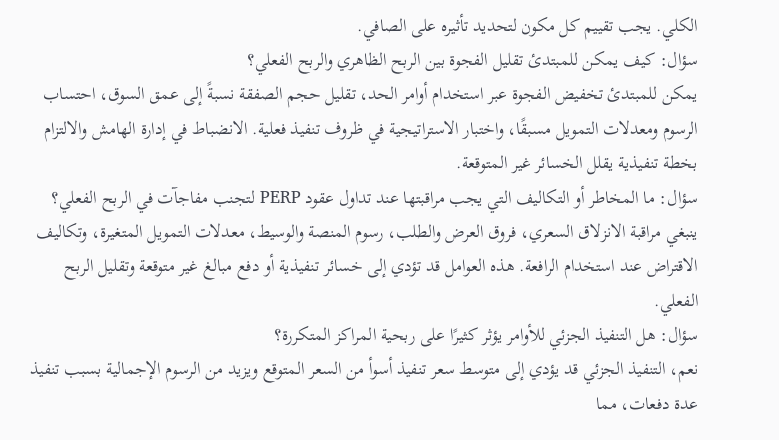الكلي. يجب تقييم كل مكون لتحديد تأثيره على الصافي.
سؤال: كيف يمكن للمبتدئ تقليل الفجوة بين الربح الظاهري والربح الفعلي؟
يمكن للمبتدئ تخفيض الفجوة عبر استخدام أوامر الحد، تقليل حجم الصفقة نسبةً إلى عمق السوق، احتساب الرسوم ومعدلات التمويل مسبقًا، واختبار الاستراتيجية في ظروف تنفيذ فعلية. الانضباط في إدارة الهامش والالتزام بخطة تنفيذية يقلل الخسائر غير المتوقعة.
سؤال: ما المخاطر أو التكاليف التي يجب مراقبتها عند تداول عقود PERP لتجنب مفاجآت في الربح الفعلي؟
ينبغي مراقبة الانزلاق السعري، فروق العرض والطلب، رسوم المنصة والوسيط، معدلات التمويل المتغيرة، وتكاليف الاقتراض عند استخدام الرافعة. هذه العوامل قد تؤدي إلى خسائر تنفيذية أو دفع مبالغ غير متوقعة وتقليل الربح الفعلي.
سؤال: هل التنفيذ الجزئي للأوامر يؤثر كثيرًا على ربحية المراكز المتكررة؟
نعم، التنفيذ الجزئي قد يؤدي إلى متوسط سعر تنفيذ أسوأ من السعر المتوقع ويزيد من الرسوم الإجمالية بسبب تنفيذ عدة دفعات، مما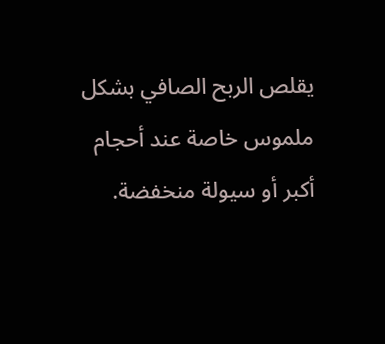يقلص الربح الصافي بشكل ملموس خاصة عند أحجام أكبر أو سيولة منخفضة.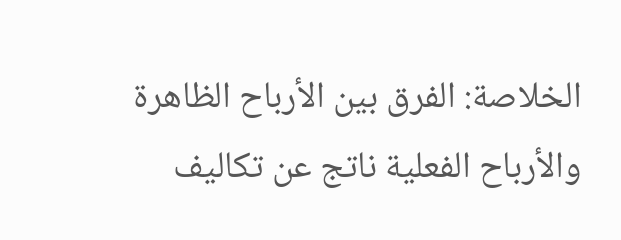الخلاصة: الفرق بين الأرباح الظاهرة والأرباح الفعلية ناتج عن تكاليف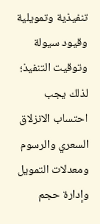تنفيذية وتمويلية وقيود سيولة وتوقيت التنفيذ؛ لذلك يجب احتساب الانزلاق السعري والرسوم ومعدلات التمويل وإدارة حجم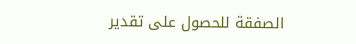الصفقة للحصول على تقدير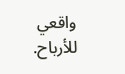واقعي للأرباح.